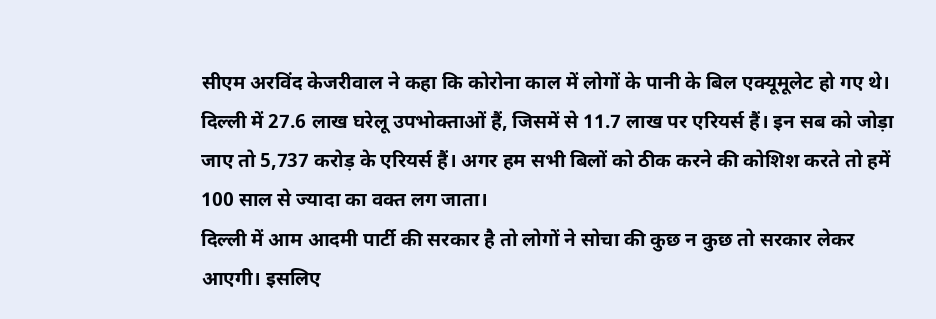सीएम अरविंद केजरीवाल ने कहा कि कोरोना काल में लोगों के पानी के बिल एक्यूमूलेट हो गए थे। दिल्ली में 27.6 लाख घरेलू उपभोक्ताओं हैं, जिसमें से 11.7 लाख पर एरियर्स हैं। इन सब को जोड़ा जाए तो 5,737 करोड़ के एरियर्स हैं। अगर हम सभी बिलों को ठीक करने की कोशिश करते तो हमें 100 साल से ज्यादा का वक्त लग जाता।
दिल्ली में आम आदमी पार्टी की सरकार है तो लोगों ने सोचा की कुछ न कुछ तो सरकार लेकर आएगी। इसलिए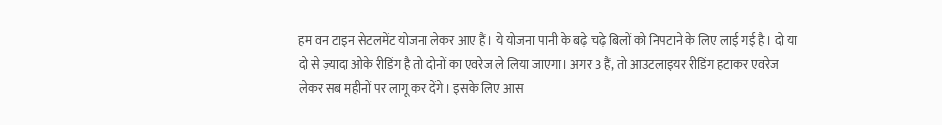हम वन टाइन सेटलमेंट योजना लेकर आए हैं। ये योजना पानी के बढ़े चढ़े बिलों को निपटाने के लिए लाई गई है। दो या दो से ज़्यादा ओके रीडिंग है तो दोनों का एवरेज ले लिया जाएगा। अगर 3 हैं, तो आउटलाइयर रीडिंग हटाकर एवरेज लेकर सब महीनों पर लागू कर देंगे। इसके लिए आस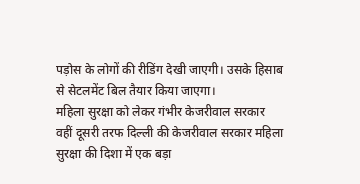पड़ोस के लोगों की रीडिंग देखी जाएगी। उसके हिसाब से सेटलमेंट बिल तैयार किया जाएगा।
महिला सुरक्षा को लेकर गंभीर केजरीवाल सरकार
वहीं दूसरी तरफ दिल्ली की केजरीवाल सरकार महिला सुरक्षा की दिशा में एक बड़ा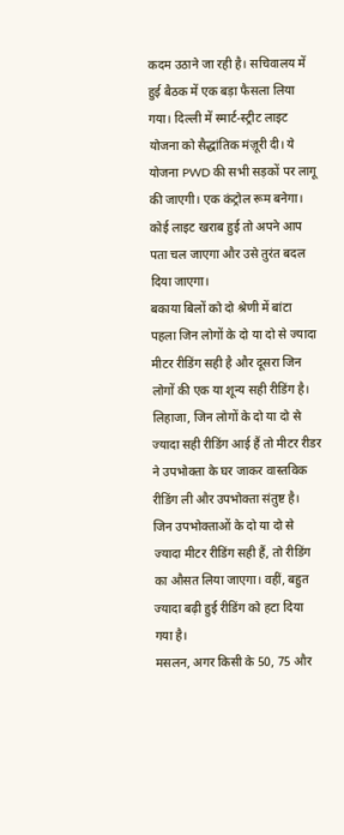कदम उठाने जा रही है। सचिवालय में हुई बैठक में एक बड़ा फैसला लिया गया। दिल्ली में स्मार्ट-स्ट्रीट लाइट योजना को सैद्धांतिक मंज़ूरी दी। ये योजना PWD की सभी सड़कों पर लागू की जाएगी। एक कंट्रोल रूम बनेगा। कोई लाइट खराब हुई तो अपने आप पता चल जाएगा और उसे तुरंत बदल दिया जाएगा।
बकाया बिलों को दो श्रेणी में बांटा
पहला जिन लोगों के दो या दो से ज्यादा मीटर रीडिंग सही है और दूसरा जिन लोगों की एक या शून्य सही रीडिंग है। लिहाजा, जिन लोगों के दो या दो से ज्यादा सही रीडिंग आई हैं तो मीटर रीडर ने उपभोक्ता के घर जाकर वास्तविक रीडिंग ली और उपभोक्ता संतुष्ट है। जिन उपभोक्ताओं के दो या दो से ज्यादा मीटर रीडिंग सही हैं, तो रीडिंग का औसत लिया जाएगा। वहीं, बहुत ज्यादा बढ़ी हुई रीडिंग को हटा दिया गया है।
मसलन, अगर किसी के 50, 75 और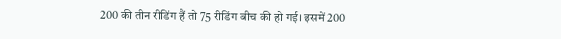200 की तीन रीडिंग हैं तो 75 रीडिंग बीच की हो गई। इसमें 200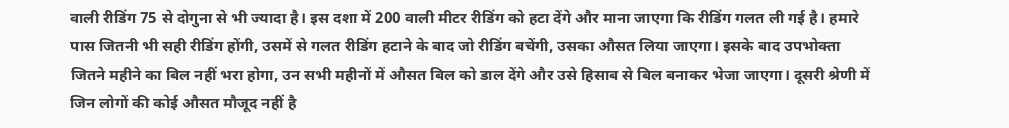वाली रीडिंग 75 से दोगुना से भी ज्यादा है। इस दशा में 200 वाली मीटर रीडिंग को हटा देंगे और माना जाएगा कि रीडिंग गलत ली गई है। हमारे पास जितनी भी सही रीडिंग होंगी, उसमें से गलत रीडिंग हटाने के बाद जो रीडिंग बचेंगी, उसका औसत लिया जाएगा। इसके बाद उपभोक्ता जितने महीने का बिल नहीं भरा होगा, उन सभी महीनों में औसत बिल को डाल देंगे और उसे हिसाब से बिल बनाकर भेजा जाएगा। दूसरी श्रेणी में जिन लोगों की कोई औसत मौजूद नहीं है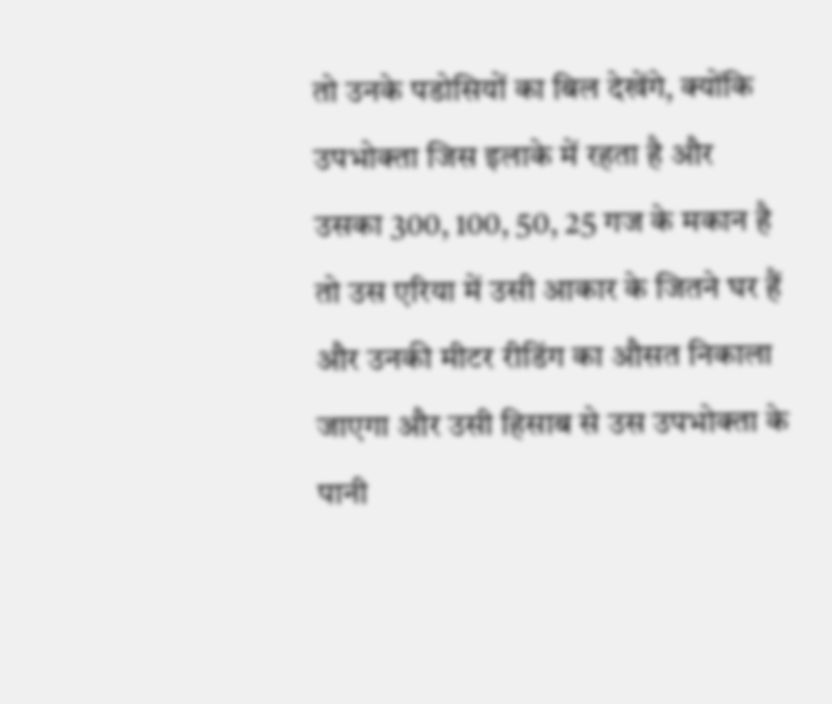तो उनके पडोसियों का बिल देखेंगे, क्योंकि उपभोक्ता जिस इलाके में रहता है और उसका 300, 100, 50, 25 गज के मकान है तो उस एरिया में उसी आकार के जितने घर हैं और उनकी मीटर रीडिंग का औसत निकाला जाएगा और उसी हिसाब से उस उपभोक्ता के पानी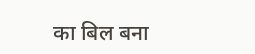का बिल बना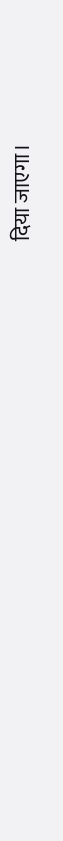दिया जाएगा।